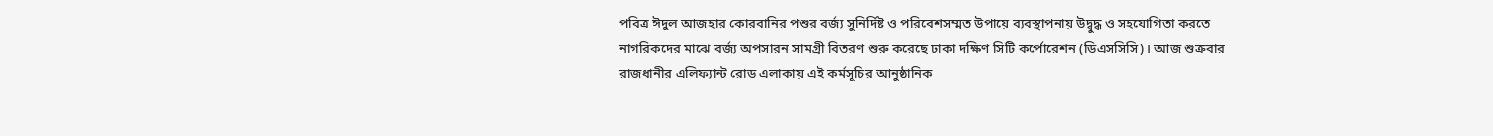পবিত্র ঈদুল আজহার কোরবানির পশুর বর্জ্য সুনির্দিষ্ট ও পরিবেশসম্মত উপায়ে ব্যবস্থাপনায় উদ্বুদ্ধ ও সহযোগিতা করতে নাগরিকদের মাঝে বর্জ্য অপসারন সামগ্রী বিতরণ শুরু করেছে ঢাকা দক্ষিণ সিটি কর্পোরেশন (ডিএসসিসি)। আজ শুক্রবার রাজধানীর এলিফ্যান্ট রোড এলাকায় এই কর্মসূচির আনুষ্ঠানিক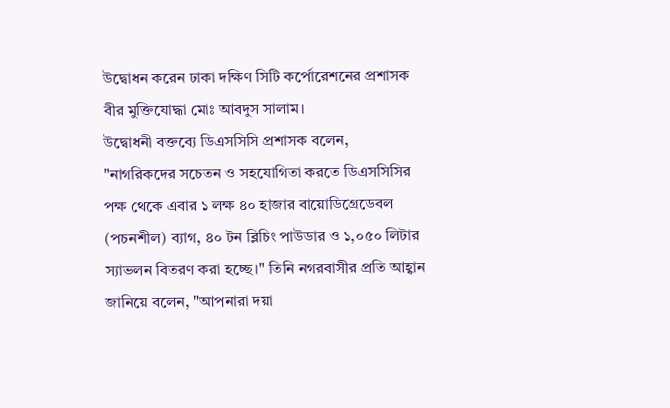উদ্বোধন করেন ঢাকা দক্ষিণ সিটি কর্পোরেশনের প্রশাসক বীর মুক্তিযোদ্ধা মোঃ আবদুস সালাম।
উদ্বোধনী বক্তব্যে ডিএসসিসি প্রশাসক বলেন, "নাগরিকদের সচেতন ও সহযোগিতা করতে ডিএসসিসির পক্ষ থেকে এবার ১ লক্ষ ৪০ হাজার বায়োডিগ্রেডেবল (পচনশীল) ব্যাগ, ৪০ টন ব্লিচিং পাউডার ও ১,০৫০ লিটার স্যাভলন বিতরণ করা হচ্ছে।" তিনি নগরবাসীর প্রতি আহ্বান জানিয়ে বলেন, "আপনারা দয়া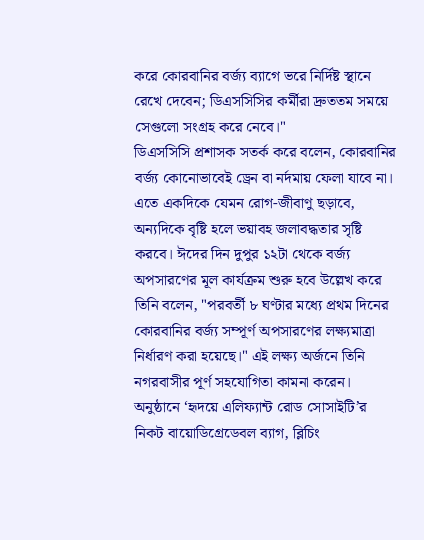করে কোরবানির বর্জ্য ব্যাগে ভরে নির্দিষ্ট স্থানে রেখে দেবেন; ডিএসসিসির কর্মীরা দ্রুততম সময়ে সেগুলো সংগ্রহ করে নেবে।"
ডিএসসিসি প্রশাসক সতর্ক করে বলেন, কোরবানির বর্জ্য কোনোভাবেই ড্রেন বা নর্দমায় ফেলা যাবে না। এতে একদিকে যেমন রোগ-জীবাণু ছড়াবে, অন্যদিকে বৃষ্টি হলে ভয়াবহ জলাবদ্ধতার সৃষ্টি করবে। ঈদের দিন দুপুর ১২টা থেকে বর্জ্য অপসারণের মূল কার্যক্রম শুরু হবে উল্লেখ করে তিনি বলেন, "পরবর্তী ৮ ঘণ্টার মধ্যে প্রথম দিনের কোরবানির বর্জ্য সম্পূর্ণ অপসারণের লক্ষ্যমাত্রা নির্ধারণ করা হয়েছে।" এই লক্ষ্য অর্জনে তিনি নগরবাসীর পূর্ণ সহযোগিতা কামনা করেন।
অনুষ্ঠানে ‘হৃদয়ে এলিফ্যান্ট রোড সোসাইটি’র নিকট বায়োডিগ্রেডেবল ব্যাগ, ব্লিচিং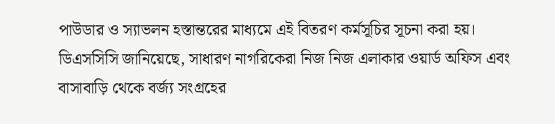পাউডার ও স্যাভলন হস্তান্তরের মাধ্যমে এই বিতরণ কর্মসূচির সূচনা করা হয়।
ডিএসসিসি জানিয়েছে, সাধারণ নাগরিকেরা নিজ নিজ এলাকার ওয়ার্ড অফিস এবং বাসাবাড়ি থেকে বর্জ্য সংগ্রহের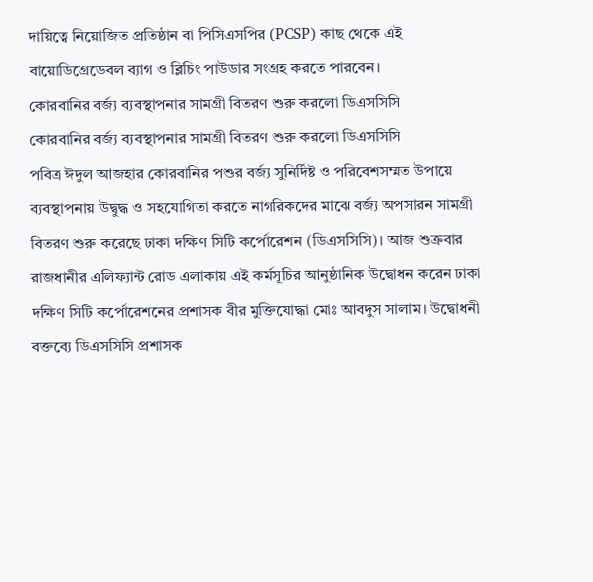দায়িত্বে নিয়োজিত প্রতিষ্ঠান বা পিসিএসপির (PCSP) কাছ থেকে এই বায়োডিগ্রেডেবল ব্যাগ ও ব্লিচিং পাউডার সংগ্রহ করতে পারবেন।
কোরবানির বর্জ্য ব্যবস্থাপনার সামগ্রী বিতরণ শুরু করলো ডিএসসিসি
কোরবানির বর্জ্য ব্যবস্থাপনার সামগ্রী বিতরণ শুরু করলো ডিএসসিসি
পবিত্র ঈদুল আজহার কোরবানির পশুর বর্জ্য সুনির্দিষ্ট ও পরিবেশসম্মত উপায়ে ব্যবস্থাপনায় উদ্বুদ্ধ ও সহযোগিতা করতে নাগরিকদের মাঝে বর্জ্য অপসারন সামগ্রী বিতরণ শুরু করেছে ঢাকা দক্ষিণ সিটি কর্পোরেশন (ডিএসসিসি)। আজ শুক্রবার রাজধানীর এলিফ্যান্ট রোড এলাকায় এই কর্মসূচির আনুষ্ঠানিক উদ্বোধন করেন ঢাকা দক্ষিণ সিটি কর্পোরেশনের প্রশাসক বীর মুক্তিযোদ্ধা মোঃ আবদুস সালাম। উদ্বোধনী বক্তব্যে ডিএসসিসি প্রশাসক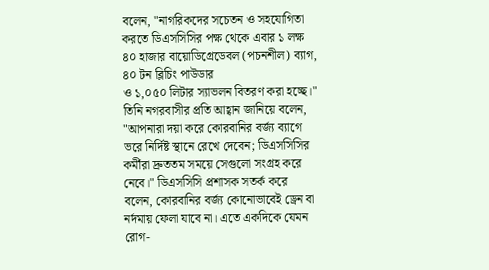বলেন, "নাগরিকদের সচেতন ও সহযোগিতা করতে ডিএসসিসির পক্ষ থেকে এবার ১ লক্ষ ৪০ হাজার বায়োডিগ্রেডেবল (পচনশীল) ব্যাগ, ৪০ টন ব্লিচিং পাউডার
ও ১,০৫০ লিটার স্যাভলন বিতরণ করা হচ্ছে।" তিনি নগরবাসীর প্রতি আহ্বান জানিয়ে বলেন, "আপনারা দয়া করে কোরবানির বর্জ্য ব্যাগে ভরে নির্দিষ্ট স্থানে রেখে দেবেন; ডিএসসিসির কর্মীরা দ্রুততম সময়ে সেগুলো সংগ্রহ করে নেবে।" ডিএসসিসি প্রশাসক সতর্ক করে বলেন, কোরবানির বর্জ্য কোনোভাবেই ড্রেন বা নর্দমায় ফেলা যাবে না। এতে একদিকে যেমন রোগ-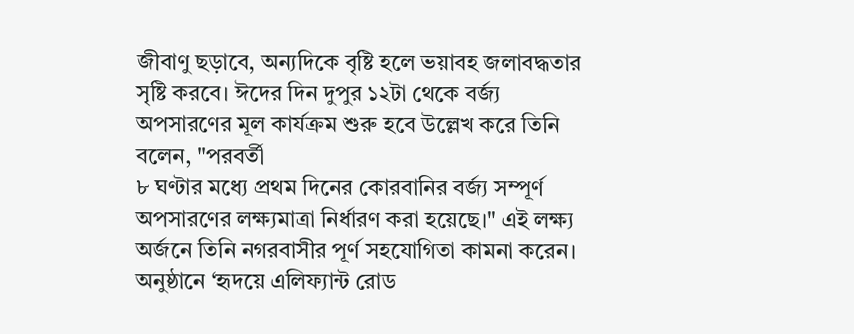জীবাণু ছড়াবে, অন্যদিকে বৃষ্টি হলে ভয়াবহ জলাবদ্ধতার সৃষ্টি করবে। ঈদের দিন দুপুর ১২টা থেকে বর্জ্য অপসারণের মূল কার্যক্রম শুরু হবে উল্লেখ করে তিনি বলেন, "পরবর্তী
৮ ঘণ্টার মধ্যে প্রথম দিনের কোরবানির বর্জ্য সম্পূর্ণ অপসারণের লক্ষ্যমাত্রা নির্ধারণ করা হয়েছে।" এই লক্ষ্য অর্জনে তিনি নগরবাসীর পূর্ণ সহযোগিতা কামনা করেন। অনুষ্ঠানে ‘হৃদয়ে এলিফ্যান্ট রোড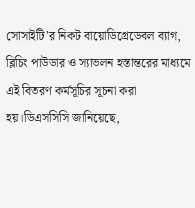সোসাইটি’র নিকট বায়োডিগ্রেডেবল ব্যাগ, ব্লিচিং পাউডার ও স্যাভলন হস্তান্তরের মাধ্যমে এই বিতরণ কর্মসূচির সূচনা করা হয়।ডিএসসিসি জানিয়েছে,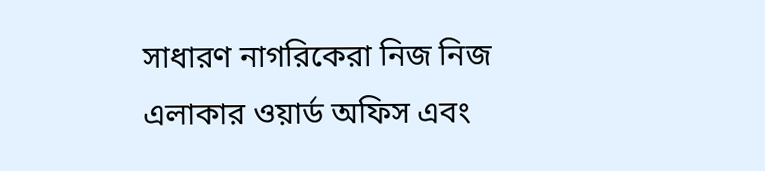সাধারণ নাগরিকেরা নিজ নিজ এলাকার ওয়ার্ড অফিস এবং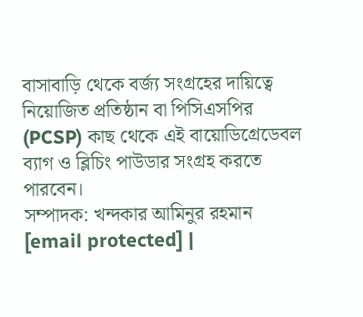বাসাবাড়ি থেকে বর্জ্য সংগ্রহের দায়িত্বে নিয়োজিত প্রতিষ্ঠান বা পিসিএসপির (PCSP) কাছ থেকে এই বায়োডিগ্রেডেবল ব্যাগ ও ব্লিচিং পাউডার সংগ্রহ করতে পারবেন।
সম্পাদক: খন্দকার আমিনুর রহমান
[email protected] |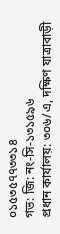০১৫৩৫৭৭৩৩১৪
গভ: জি: নং-সি-১৩১৫৯৬
প্রধান কার্যালয়: ৩০৬/এ, দক্ষিণ যাত্রাবাড়ী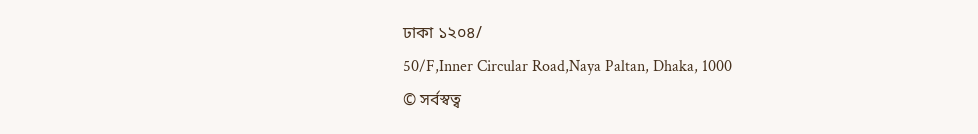ঢাকা ১২০৪/
50/F,Inner Circular Road,Naya Paltan, Dhaka, 1000
© সর্বস্বত্ব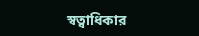স্বত্বাধিকার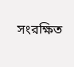সংরক্ষিত